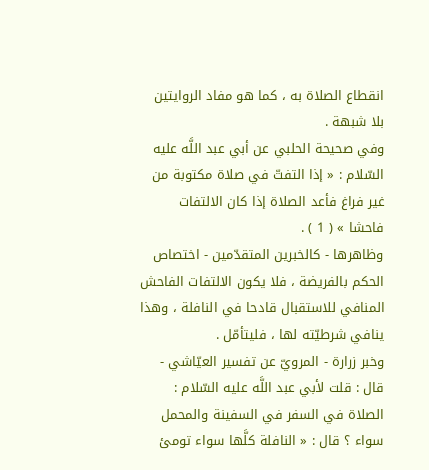انقطاع الصلاة به ، كما هو مفاد الروايتين بلا شبهة .
وفي صحيحة الحلبي عن أبي عبد اللَّه عليه السّلام : « إذا التفتّ في صلاة مكتوبة من غير فراغ فأعد الصلاة إذا كان الالتفات فاحشا » ( 1 ) .
وظاهرها - كالخبرين المتقدّمين - اختصاص الحكم بالفريضة ، فلا يكون الالتفات الفاحش المنافي للاستقبال قادحا في النافلة ، وهذا ينافي شرطيّته لها ، فليتأمّل .
وخبر زرارة - المرويّ عن تفسير العيّاشي - قال : قلت لأبي عبد اللَّه عليه السّلام :
الصلاة في السفر في السفينة والمحمل سواء ؟ قال : « النافلة كلَّها سواء تومئ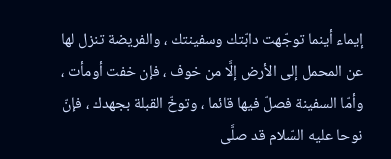إيماء أينما توجّهت دابّتك وسفينتك ، والفريضة تنزل لها عن المحمل إلى الأرض إلَّا من خوف ، فإن خفت أومأت ، وأمّا السفينة فصلّ فيها قائما ، وتوخّ القبلة بجهدك ، فإنّ نوحا عليه السّلام قد صلَّى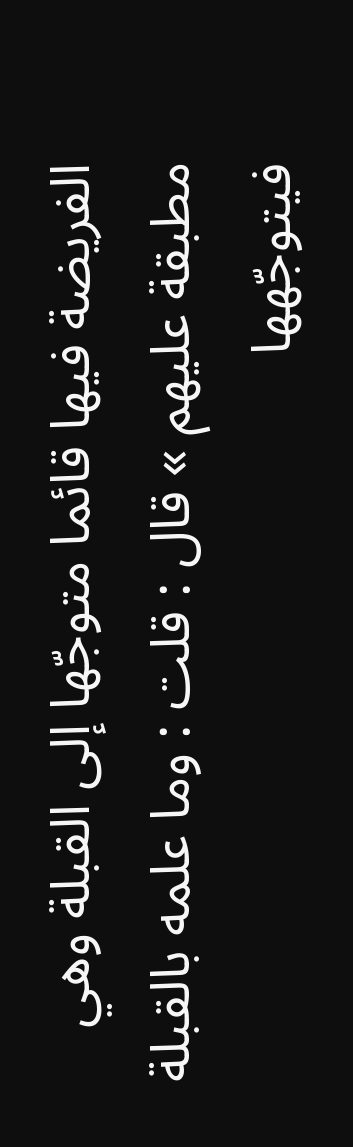الفريضة فيها قائما متوجّها إلى القبلة وهي مطبقة عليهم » قال : قلت : وما علمه بالقبلة فيتوجّهها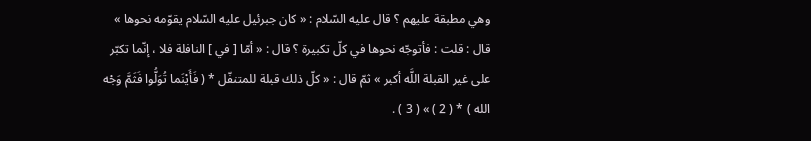وهي مطبقة عليهم ؟ قال عليه السّلام : « كان جبرئيل عليه السّلام يقوّمه نحوها » قال : قلت : فأتوجّه نحوها في كلّ تكبيرة ؟ قال : « أمّا [ في ] النافلة فلا ، إنّما تكبّر على غير القبلة اللَّه أكبر » ثمّ قال : « كلّ ذلك قبلة للمتنفّل * ( فَأَيْنَما تُوَلُّوا فَثَمَّ وَجْه الله ) * ( 2 ) » ( 3 ) .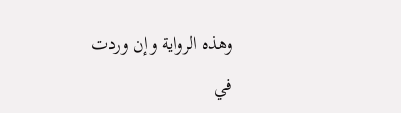وهذه الرواية وإن وردت في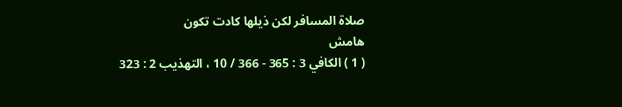صلاة المسافر لكن ذيلها كادت تكون
هامش
( 1 ) الكافي 3 : 365 - 366 / 10 ، التهذيب 2 : 323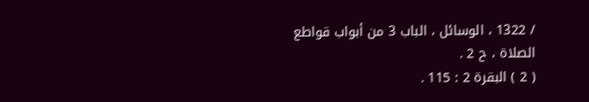/ 1322 ، الوسائل ، الباب 3 من أبواب قواطع الصلاة ، ح 2 .
( 2 ) البقرة 2 : 115 .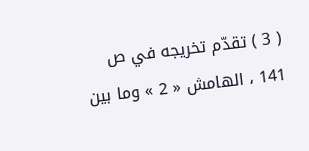( 3 ) تقدّم تخريجه في ص 141 ، الهامش « 2 » وما بين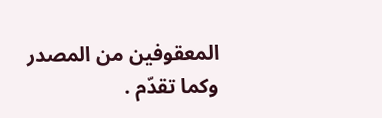المعقوفين من المصدر وكما تقدّم .